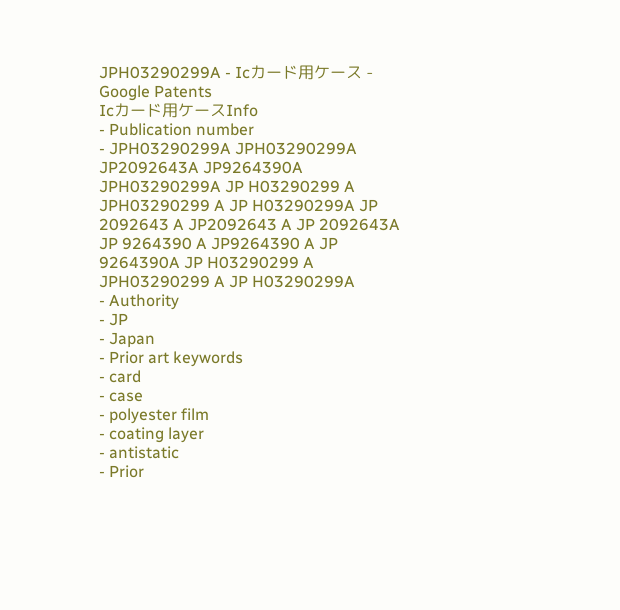JPH03290299A - Icカード用ケース - Google Patents
Icカード用ケースInfo
- Publication number
- JPH03290299A JPH03290299A JP2092643A JP9264390A JPH03290299A JP H03290299 A JPH03290299 A JP H03290299A JP 2092643 A JP2092643 A JP 2092643A JP 9264390 A JP9264390 A JP 9264390A JP H03290299 A JPH03290299 A JP H03290299A
- Authority
- JP
- Japan
- Prior art keywords
- card
- case
- polyester film
- coating layer
- antistatic
- Prior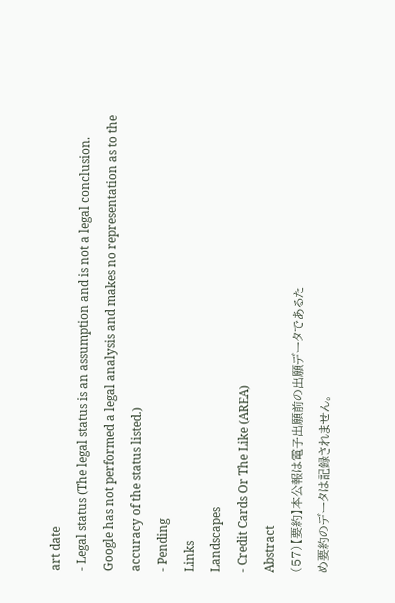art date
- Legal status (The legal status is an assumption and is not a legal conclusion. Google has not performed a legal analysis and makes no representation as to the accuracy of the status listed.)
- Pending
Links
Landscapes
- Credit Cards Or The Like (AREA)
Abstract
(57)【要約】本公報は電子出願前の出願データであるた
め要約のデータは記録されません。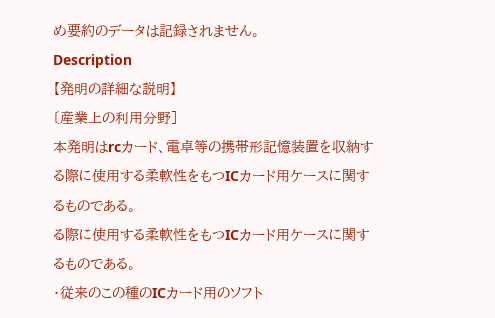め要約のデータは記録されません。
Description
【発明の詳細な説明】
〔産業上の利用分野]
本発明はrcカード、電卓等の携帯形記憶装置を収納す
る際に使用する柔軟性をもつICカード用ケースに関す
るものである。
る際に使用する柔軟性をもつICカード用ケースに関す
るものである。
・従来のこの種のICカード用のソフト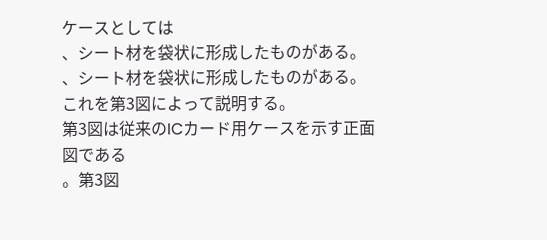ケースとしては
、シート材を袋状に形成したものがある。
、シート材を袋状に形成したものがある。
これを第3図によって説明する。
第3図は従来のICカード用ケースを示す正面図である
。第3図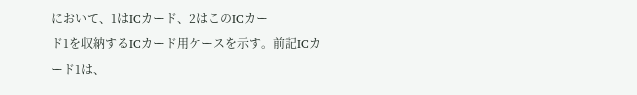において、1はICカード、2はこのICカー
ド1を収納するICカード用ケースを示す。前記ICカ
ード1は、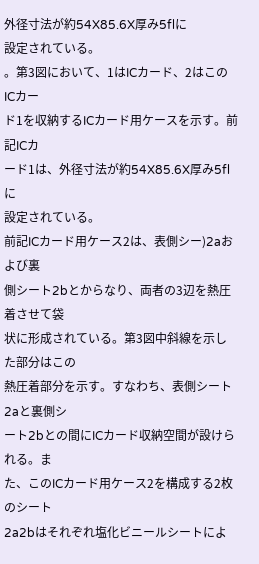外径寸法が約54X85.6X厚み5flに
設定されている。
。第3図において、1はICカード、2はこのICカー
ド1を収納するICカード用ケースを示す。前記ICカ
ード1は、外径寸法が約54X85.6X厚み5flに
設定されている。
前記ICカード用ケース2は、表側シー)2aおよび裏
側シート2bとからなり、両者の3辺を熱圧着させて袋
状に形成されている。第3図中斜線を示した部分はこの
熱圧着部分を示す。すなわち、表側シート2aと裏側シ
ート2bとの間にICカード収納空間が設けられる。ま
た、このICカード用ケース2を構成する2枚のシート
2a2bはそれぞれ塩化ビニールシートによ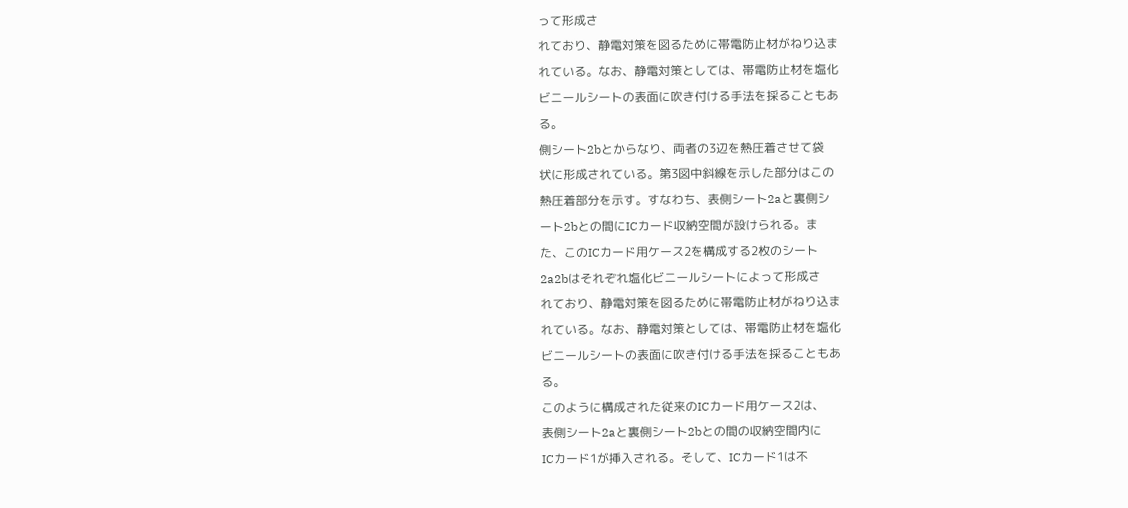って形成さ
れており、静電対策を図るために帯電防止材がねり込ま
れている。なお、静電対策としては、帯電防止材を塩化
ビニールシートの表面に吹き付ける手法を採ることもあ
る。
側シート2bとからなり、両者の3辺を熱圧着させて袋
状に形成されている。第3図中斜線を示した部分はこの
熱圧着部分を示す。すなわち、表側シート2aと裏側シ
ート2bとの間にICカード収納空間が設けられる。ま
た、このICカード用ケース2を構成する2枚のシート
2a2bはそれぞれ塩化ビニールシートによって形成さ
れており、静電対策を図るために帯電防止材がねり込ま
れている。なお、静電対策としては、帯電防止材を塩化
ビニールシートの表面に吹き付ける手法を採ることもあ
る。
このように構成された従来のICカード用ケース2は、
表側シート2aと裏側シート2bとの間の収納空間内に
ICカード1が挿入される。そして、ICカード1は不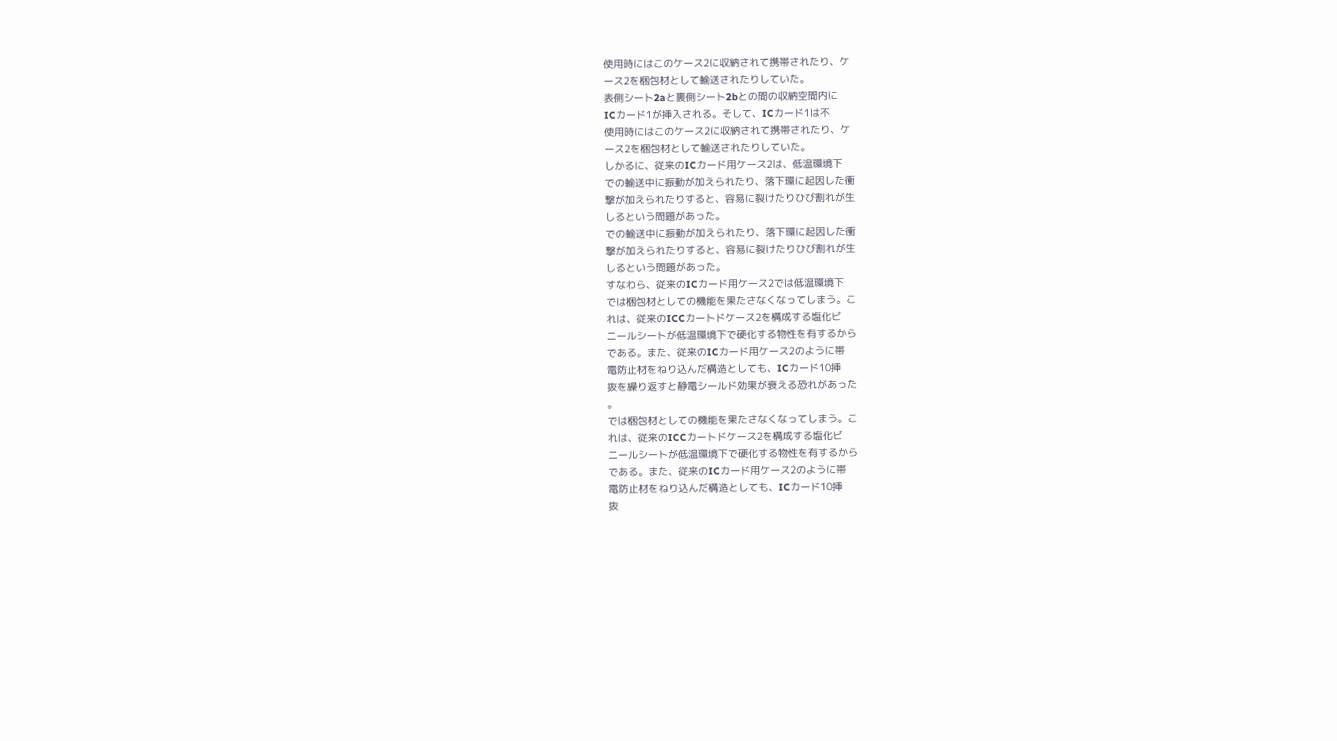使用時にはこのケース2に収納されて携帯されたり、ケ
ース2を梱包材として輸送されたりしていた。
表側シート2aと裏側シート2bとの間の収納空間内に
ICカード1が挿入される。そして、ICカード1は不
使用時にはこのケース2に収納されて携帯されたり、ケ
ース2を梱包材として輸送されたりしていた。
しかるに、従来のICカード用ケース2は、低温環境下
での輸送中に振動が加えられたり、落下環に起因した衝
撃が加えられたりすると、容易に裂けたりひび割れが生
しるという問題があった。
での輸送中に振動が加えられたり、落下環に起因した衝
撃が加えられたりすると、容易に裂けたりひび割れが生
しるという問題があった。
すなわら、従来のICカード用ケース2では低温環境下
では梱包材としての機能を果たさなくなってしまう。こ
れは、従来のICCカートドケース2を構成する塩化ビ
ニールシートが低温環境下で硬化する物性を有するから
である。また、従来のICカード用ケース2のように帯
電防止材をねり込んだ構造としても、ICカード10挿
抜を繰り返すと静電シールド効果が衰える恐れがあった
。
では梱包材としての機能を果たさなくなってしまう。こ
れは、従来のICCカートドケース2を構成する塩化ビ
ニールシートが低温環境下で硬化する物性を有するから
である。また、従来のICカード用ケース2のように帯
電防止材をねり込んだ構造としても、ICカード10挿
抜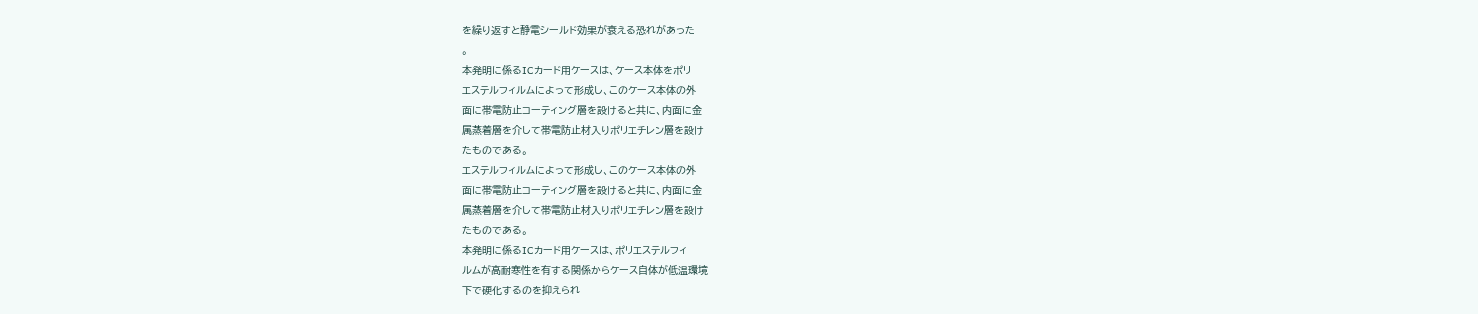を繰り返すと静電シールド効果が衰える恐れがあった
。
本発明に係るICカード用ケースは、ケース本体をポリ
エステルフィルムによって形成し、このケース本体の外
面に帯電防止コーティング層を設けると共に、内面に金
属蒸着層を介して帯電防止材入りポリエチレン層を設け
たものである。
エステルフィルムによって形成し、このケース本体の外
面に帯電防止コーティング層を設けると共に、内面に金
属蒸着層を介して帯電防止材入りポリエチレン層を設け
たものである。
本発明に係るICカード用ケースは、ポリエステルフィ
ルムが高耐寒性を有する関係からケース自体が低温環境
下で硬化するのを抑えられ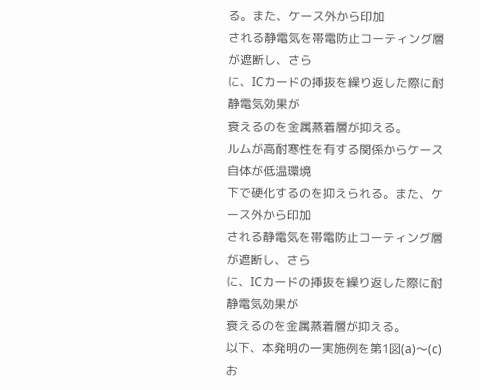る。また、ケース外から印加
される静電気を帯電防止コーティング層が遮断し、さら
に、ICカードの挿抜を繰り返した際に耐静電気効果が
衰えるのを金属蒸着層が抑える。
ルムが高耐寒性を有する関係からケース自体が低温環境
下で硬化するのを抑えられる。また、ケース外から印加
される静電気を帯電防止コーティング層が遮断し、さら
に、ICカードの挿抜を繰り返した際に耐静電気効果が
衰えるのを金属蒸着層が抑える。
以下、本発明の一実施例を第1図(a)〜(c)お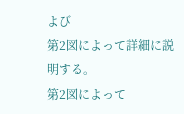よび
第2図によって詳細に説明する。
第2図によって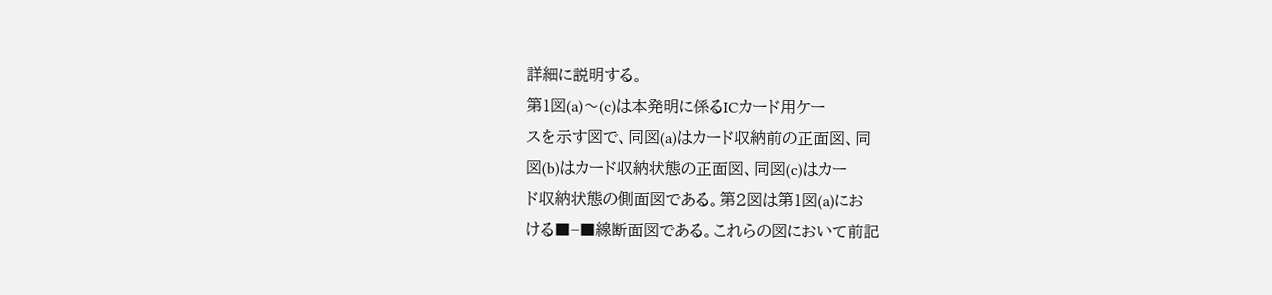詳細に説明する。
第1図(a)〜(c)は本発明に係るICカード用ケー
スを示す図で、同図(a)はカード収納前の正面図、同
図(b)はカード収納状態の正面図、同図(c)はカー
ド収納状態の側面図である。第2図は第1図(a)にお
ける■−■線断面図である。これらの図において前記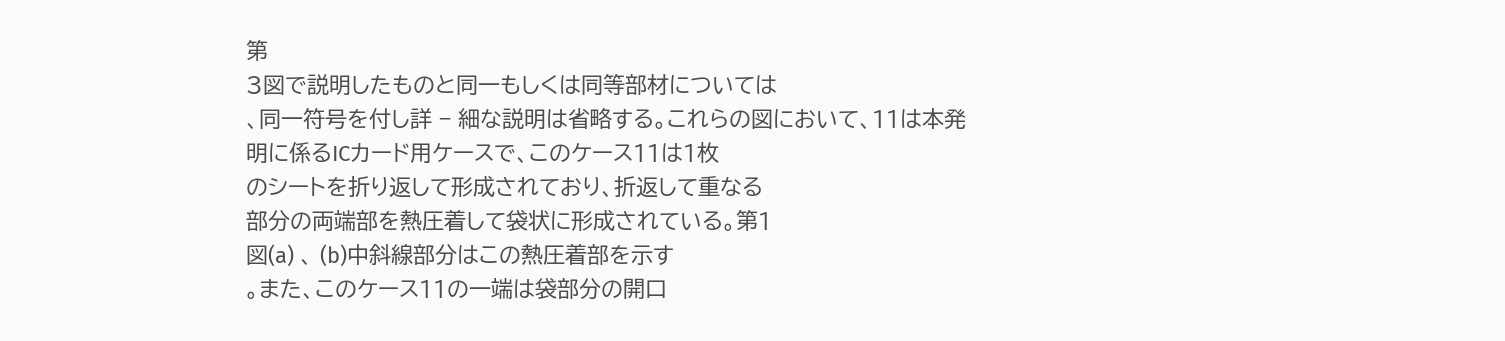第
3図で説明したものと同一もしくは同等部材については
、同一符号を付し詳 − 細な説明は省略する。これらの図において、11は本発
明に係るICカード用ケースで、このケース11は1枚
のシートを折り返して形成されており、折返して重なる
部分の両端部を熱圧着して袋状に形成されている。第1
図(a) 、 (b)中斜線部分はこの熱圧着部を示す
。また、このケース11の一端は袋部分の開口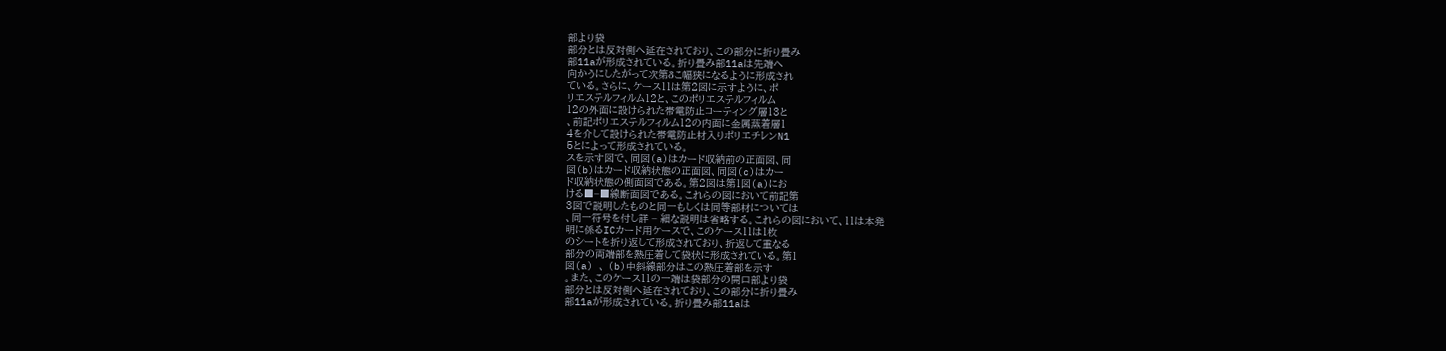部より袋
部分とは反対側へ延在されており、この部分に折り畳み
部11aが形成されている。折り畳み部11aは先端へ
向かうにしたがって次第δこ幅狭になるように形成され
ている。さらに、ケース11は第2図に示すように、ポ
リエステルフィルム12と、このポリエステルフィルム
12の外面に設けられた帯電防止コーティング層13と
、前記ポリエステルフィルム12の内面に金属蒸着層1
4を介して設けられた帯電防止材入りポリエチレンN1
5とによって形成されている。
スを示す図で、同図(a)はカード収納前の正面図、同
図(b)はカード収納状態の正面図、同図(c)はカー
ド収納状態の側面図である。第2図は第1図(a)にお
ける■−■線断面図である。これらの図において前記第
3図で説明したものと同一もしくは同等部材については
、同一符号を付し詳 − 細な説明は省略する。これらの図において、11は本発
明に係るICカード用ケースで、このケース11は1枚
のシートを折り返して形成されており、折返して重なる
部分の両端部を熱圧着して袋状に形成されている。第1
図(a) 、 (b)中斜線部分はこの熱圧着部を示す
。また、このケース11の一端は袋部分の開口部より袋
部分とは反対側へ延在されており、この部分に折り畳み
部11aが形成されている。折り畳み部11aは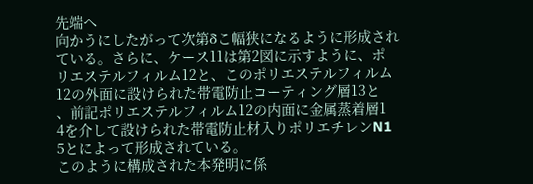先端へ
向かうにしたがって次第δこ幅狭になるように形成され
ている。さらに、ケース11は第2図に示すように、ポ
リエステルフィルム12と、このポリエステルフィルム
12の外面に設けられた帯電防止コーティング層13と
、前記ポリエステルフィルム12の内面に金属蒸着層1
4を介して設けられた帯電防止材入りポリエチレンN1
5とによって形成されている。
このように構成された本発明に係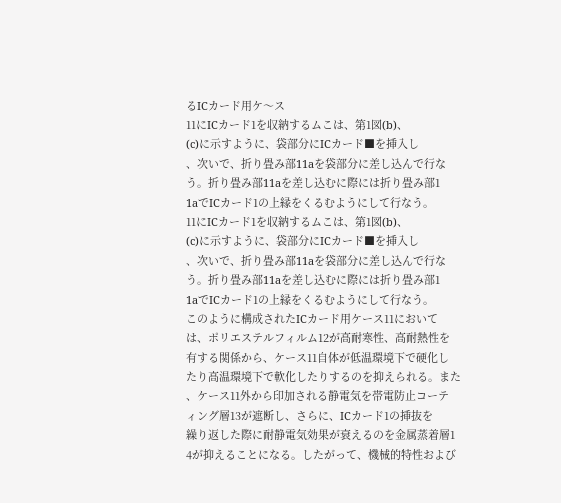るICカード用ケ〜ス
11にICカード1を収納するムこは、第1図(b)、
(c)に示すように、袋部分にICカード■を挿入し
、次いで、折り畳み部11aを袋部分に差し込んで行な
う。折り畳み部11aを差し込むに際には折り畳み部1
1aでICカード1の上縁をくるむようにして行なう。
11にICカード1を収納するムこは、第1図(b)、
(c)に示すように、袋部分にICカード■を挿入し
、次いで、折り畳み部11aを袋部分に差し込んで行な
う。折り畳み部11aを差し込むに際には折り畳み部1
1aでICカード1の上縁をくるむようにして行なう。
このように構成されたICカード用ケース11において
は、ポリエステルフィルム12が高耐寒性、高耐熱性を
有する関係から、ケース11自体が低温環境下で硬化し
たり高温環境下で軟化したりするのを抑えられる。また
、ケース11外から印加される静電気を帯電防止コーテ
ィング層13が遮断し、さらに、ICカード1の挿抜を
繰り返した際に耐静電気効果が衰えるのを金属蒸着層1
4が抑えることになる。したがって、機械的特性および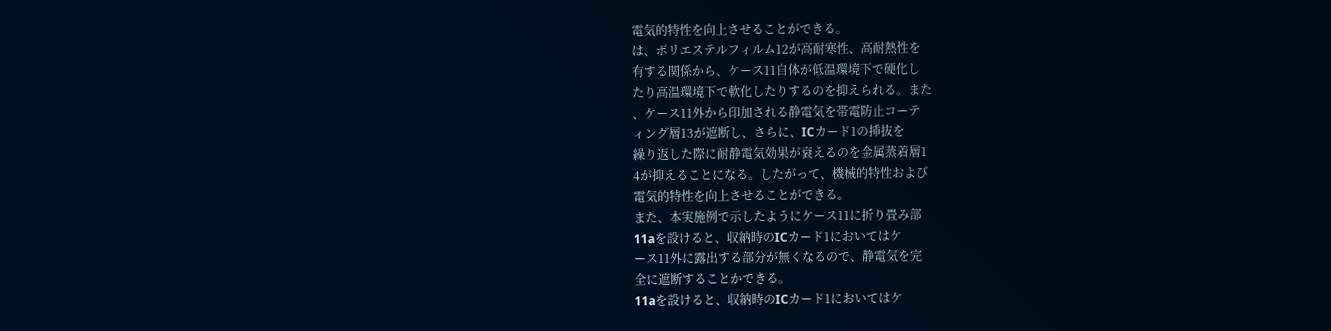電気的特性を向上させることができる。
は、ポリエステルフィルム12が高耐寒性、高耐熱性を
有する関係から、ケース11自体が低温環境下で硬化し
たり高温環境下で軟化したりするのを抑えられる。また
、ケース11外から印加される静電気を帯電防止コーテ
ィング層13が遮断し、さらに、ICカード1の挿抜を
繰り返した際に耐静電気効果が衰えるのを金属蒸着層1
4が抑えることになる。したがって、機械的特性および
電気的特性を向上させることができる。
また、本実施例で示したようにケース11に折り畳み部
11aを設けると、収納時のICカード1においてはケ
ース11外に露出する部分が無くなるので、静電気を完
全に遮断することかできる。
11aを設けると、収納時のICカード1においてはケ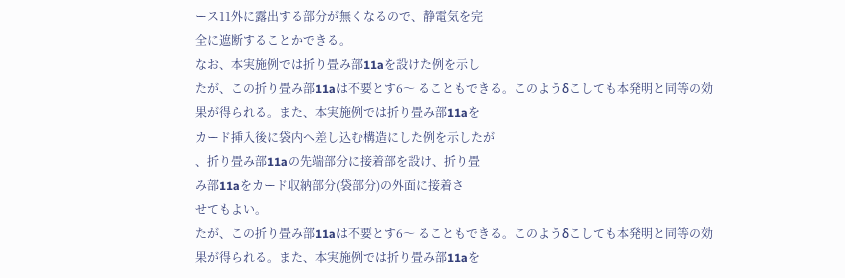ース11外に露出する部分が無くなるので、静電気を完
全に遮断することかできる。
なお、本実施例では折り畳み部11aを設けた例を示し
たが、この折り畳み部11aは不要とす6〜 ることもできる。このようδこしても本発明と同等の効
果が得られる。また、本実施例では折り畳み部11aを
カード挿入後に袋内へ差し込む構造にした例を示したが
、折り畳み部11aの先端部分に接着部を設け、折り畳
み部11aをカード収納部分(袋部分)の外面に接着さ
せてもよい。
たが、この折り畳み部11aは不要とす6〜 ることもできる。このようδこしても本発明と同等の効
果が得られる。また、本実施例では折り畳み部11aを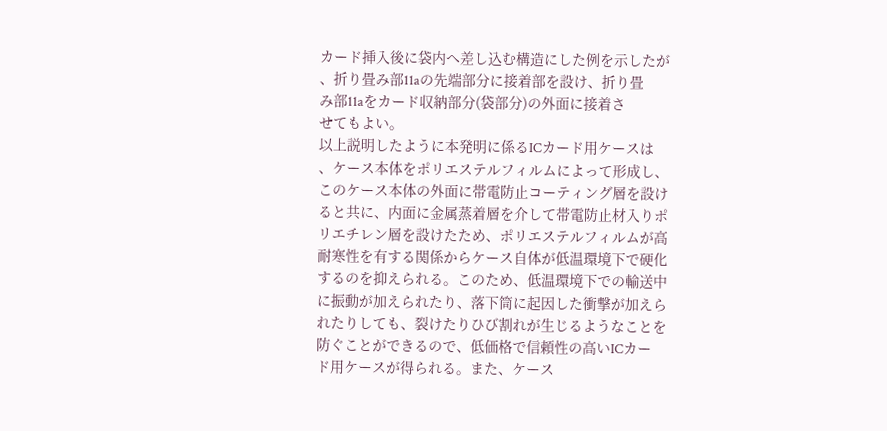カード挿入後に袋内へ差し込む構造にした例を示したが
、折り畳み部11aの先端部分に接着部を設け、折り畳
み部11aをカード収納部分(袋部分)の外面に接着さ
せてもよい。
以上説明したように本発明に係るICカード用ケースは
、ケース本体をポリエステルフィルムによって形成し、
このケース本体の外面に帯電防止コーティング層を設け
ると共に、内面に金属蒸着層を介して帯電防止材入りポ
リエチレン層を設けたため、ポリエステルフィルムが高
耐寒性を有する関係からケース自体が低温環境下で硬化
するのを抑えられる。このため、低温環境下での輸送中
に振動が加えられたり、落下筒に起因した衝撃が加えら
れたりしても、裂けたりひび割れが生じるようなことを
防ぐことができるので、低価格で信頼性の高いICカー
ド用ケースが得られる。また、ケース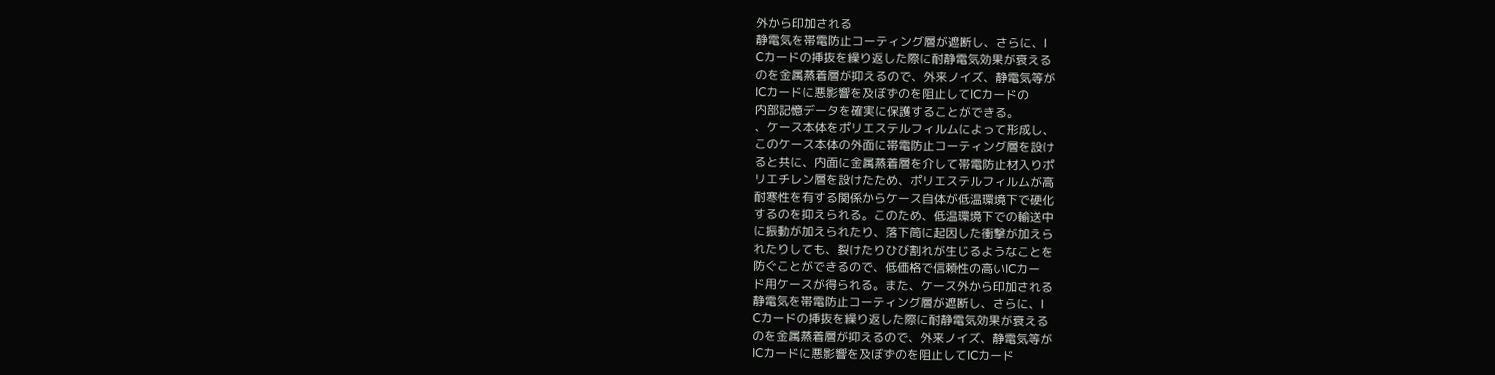外から印加される
静電気を帯電防止コーティング層が遮断し、さらに、I
Cカードの挿抜を繰り返した際に耐静電気効果が衰える
のを金属蒸着層が抑えるので、外来ノイズ、静電気等が
ICカードに悪影響を及ぼずのを阻止してICカードの
内部記憶データを確実に保護することができる。
、ケース本体をポリエステルフィルムによって形成し、
このケース本体の外面に帯電防止コーティング層を設け
ると共に、内面に金属蒸着層を介して帯電防止材入りポ
リエチレン層を設けたため、ポリエステルフィルムが高
耐寒性を有する関係からケース自体が低温環境下で硬化
するのを抑えられる。このため、低温環境下での輸送中
に振動が加えられたり、落下筒に起因した衝撃が加えら
れたりしても、裂けたりひび割れが生じるようなことを
防ぐことができるので、低価格で信頼性の高いICカー
ド用ケースが得られる。また、ケース外から印加される
静電気を帯電防止コーティング層が遮断し、さらに、I
Cカードの挿抜を繰り返した際に耐静電気効果が衰える
のを金属蒸着層が抑えるので、外来ノイズ、静電気等が
ICカードに悪影響を及ぼずのを阻止してICカード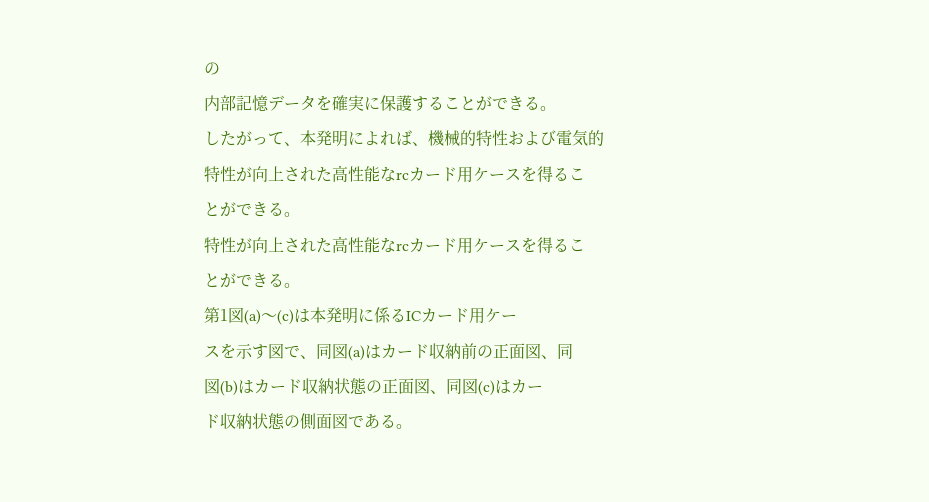の
内部記憶データを確実に保護することができる。
したがって、本発明によれば、機械的特性および電気的
特性が向上された高性能なrcカード用ケースを得るこ
とができる。
特性が向上された高性能なrcカード用ケースを得るこ
とができる。
第1図(a)〜(c)は本発明に係るICカード用ケー
スを示す図で、同図(a)はカード収納前の正面図、同
図(b)はカード収納状態の正面図、同図(c)はカー
ド収納状態の側面図である。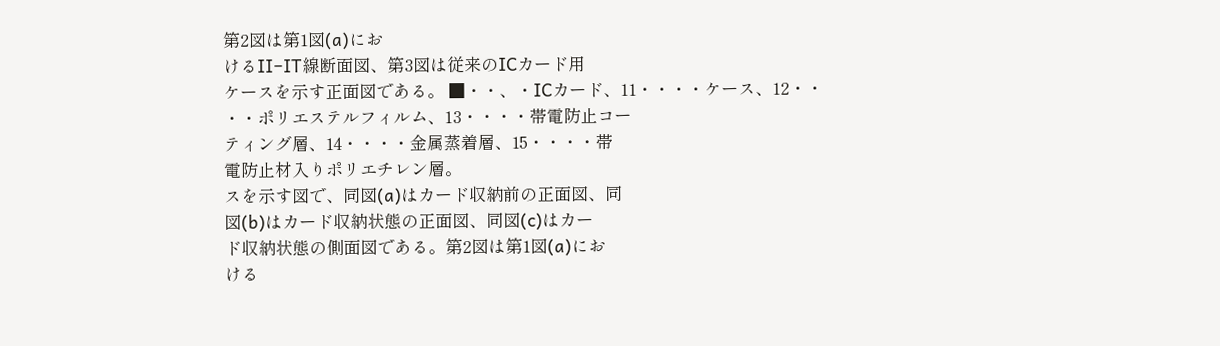第2図は第1図(a)にお
けるII−IT線断面図、第3図は従来のICカード用
ケースを示す正面図である。 ■・・、・ICカード、11・・・・ケース、12・・
・・ポリエステルフィルム、13・・・・帯電防止コー
ティング層、14・・・・金属蒸着層、15・・・・帯
電防止材入りポリエチレン層。
スを示す図で、同図(a)はカード収納前の正面図、同
図(b)はカード収納状態の正面図、同図(c)はカー
ド収納状態の側面図である。第2図は第1図(a)にお
ける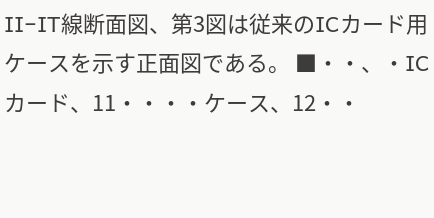II−IT線断面図、第3図は従来のICカード用
ケースを示す正面図である。 ■・・、・ICカード、11・・・・ケース、12・・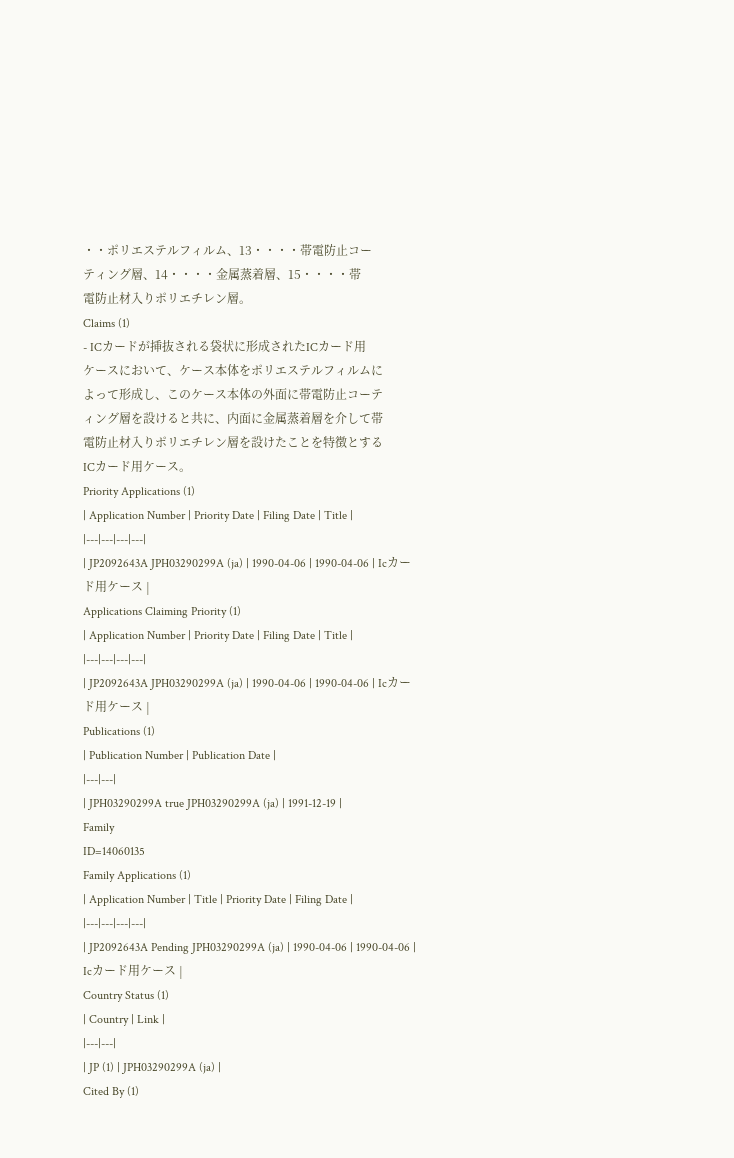・・ポリエステルフィルム、13・・・・帯電防止コー
ティング層、14・・・・金属蒸着層、15・・・・帯
電防止材入りポリエチレン層。
Claims (1)
- ICカードが挿抜される袋状に形成されたICカード用
ケースにおいて、ケース本体をポリエステルフィルムに
よって形成し、このケース本体の外面に帯電防止コーテ
ィング層を設けると共に、内面に金属蒸着層を介して帯
電防止材入りポリエチレン層を設けたことを特徴とする
ICカード用ケース。
Priority Applications (1)
| Application Number | Priority Date | Filing Date | Title |
|---|---|---|---|
| JP2092643A JPH03290299A (ja) | 1990-04-06 | 1990-04-06 | Icカード用ケース |
Applications Claiming Priority (1)
| Application Number | Priority Date | Filing Date | Title |
|---|---|---|---|
| JP2092643A JPH03290299A (ja) | 1990-04-06 | 1990-04-06 | Icカード用ケース |
Publications (1)
| Publication Number | Publication Date |
|---|---|
| JPH03290299A true JPH03290299A (ja) | 1991-12-19 |
Family
ID=14060135
Family Applications (1)
| Application Number | Title | Priority Date | Filing Date |
|---|---|---|---|
| JP2092643A Pending JPH03290299A (ja) | 1990-04-06 | 1990-04-06 | Icカード用ケース |
Country Status (1)
| Country | Link |
|---|---|
| JP (1) | JPH03290299A (ja) |
Cited By (1)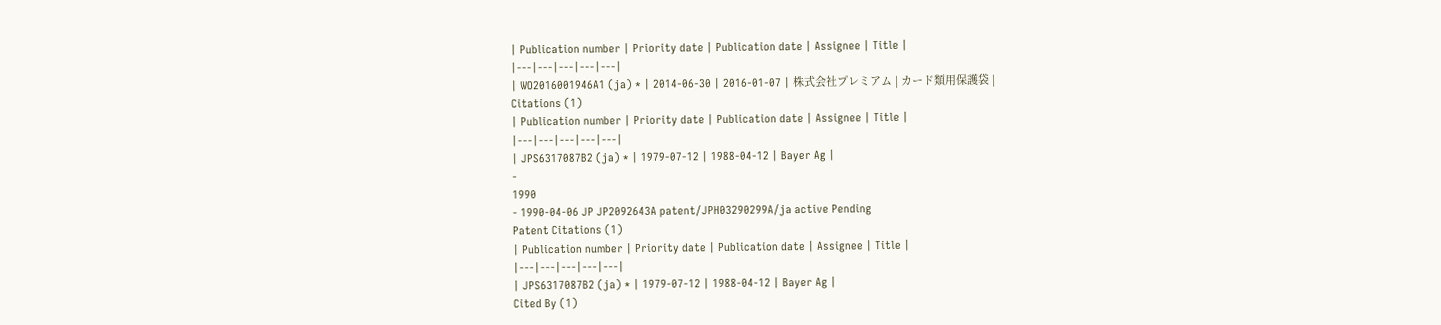| Publication number | Priority date | Publication date | Assignee | Title |
|---|---|---|---|---|
| WO2016001946A1 (ja) * | 2014-06-30 | 2016-01-07 | 株式会社プレミアム | カード類用保護袋 |
Citations (1)
| Publication number | Priority date | Publication date | Assignee | Title |
|---|---|---|---|---|
| JPS6317087B2 (ja) * | 1979-07-12 | 1988-04-12 | Bayer Ag |
-
1990
- 1990-04-06 JP JP2092643A patent/JPH03290299A/ja active Pending
Patent Citations (1)
| Publication number | Priority date | Publication date | Assignee | Title |
|---|---|---|---|---|
| JPS6317087B2 (ja) * | 1979-07-12 | 1988-04-12 | Bayer Ag |
Cited By (1)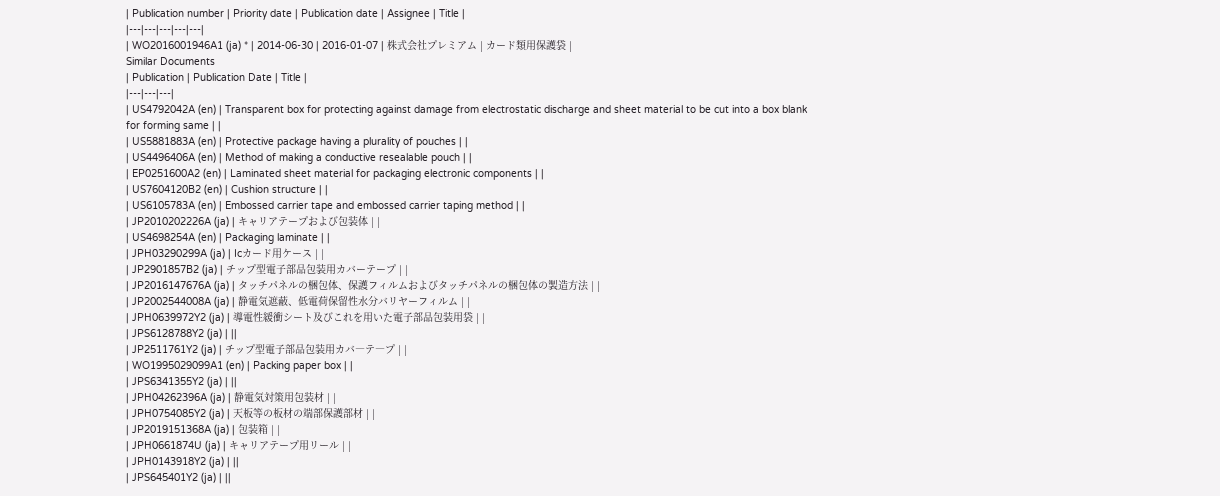| Publication number | Priority date | Publication date | Assignee | Title |
|---|---|---|---|---|
| WO2016001946A1 (ja) * | 2014-06-30 | 2016-01-07 | 株式会社プレミアム | カード類用保護袋 |
Similar Documents
| Publication | Publication Date | Title |
|---|---|---|
| US4792042A (en) | Transparent box for protecting against damage from electrostatic discharge and sheet material to be cut into a box blank for forming same | |
| US5881883A (en) | Protective package having a plurality of pouches | |
| US4496406A (en) | Method of making a conductive resealable pouch | |
| EP0251600A2 (en) | Laminated sheet material for packaging electronic components | |
| US7604120B2 (en) | Cushion structure | |
| US6105783A (en) | Embossed carrier tape and embossed carrier taping method | |
| JP2010202226A (ja) | キャリアテープおよび包装体 | |
| US4698254A (en) | Packaging laminate | |
| JPH03290299A (ja) | Icカード用ケース | |
| JP2901857B2 (ja) | チップ型電子部品包装用カバーテープ | |
| JP2016147676A (ja) | タッチパネルの梱包体、保護フィルムおよびタッチパネルの梱包体の製造方法 | |
| JP2002544008A (ja) | 静電気遮蔽、低電荷保留性水分バリヤーフィルム | |
| JPH0639972Y2 (ja) | 導電性緩衝シート及びこれを用いた電子部品包装用袋 | |
| JPS6128788Y2 (ja) | ||
| JP2511761Y2 (ja) | チップ型電子部品包装用カバ―テ―プ | |
| WO1995029099A1 (en) | Packing paper box | |
| JPS6341355Y2 (ja) | ||
| JPH04262396A (ja) | 静電気対策用包装材 | |
| JPH0754085Y2 (ja) | 天板等の板材の端部保護部材 | |
| JP2019151368A (ja) | 包装箱 | |
| JPH0661874U (ja) | キャリアテープ用リール | |
| JPH0143918Y2 (ja) | ||
| JPS645401Y2 (ja) | ||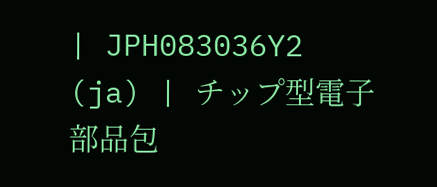| JPH083036Y2 (ja) | チップ型電子部品包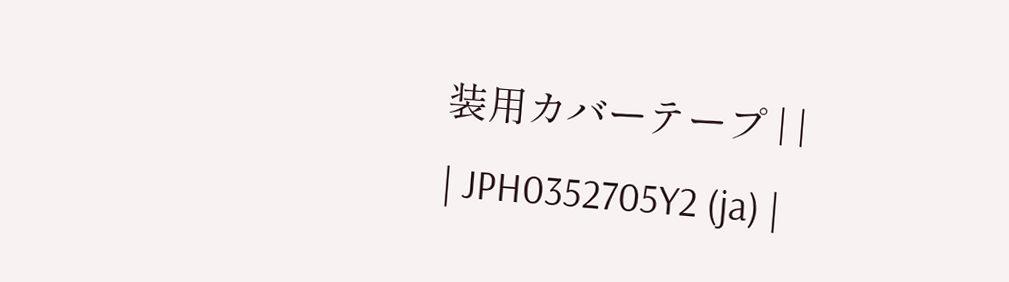装用カバーテープ | |
| JPH0352705Y2 (ja) |